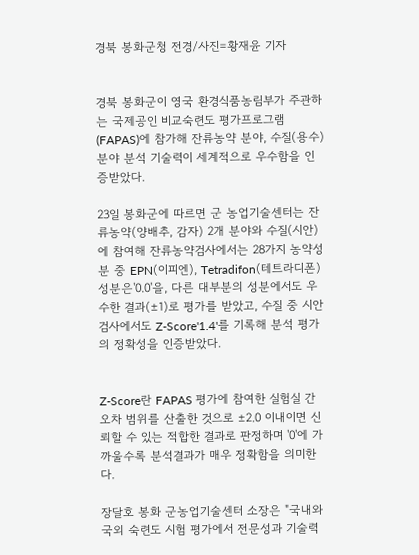경북 봉화군청 전경/사진=황재윤 기자


경북 봉화군이 영국 환경식품농림부가 주관하는 국제공인 비교숙련도 평가프로그램(FAPAS)에 참가해 잔류농약 분야, 수질(용수) 분야 분석 기술력이 세계적으로 우수함을 인증받았다.

23일 봉화군에 따르면 군 농업기술센터는 잔류농약(양배추, 감자) 2개 분야와 수질(시안)에 참여해 잔류농약검사에서는 28가지 농약성분 중 EPN(이피엔), Tetradifon(테트라디폰) 성분은'0.0'을, 다른 대부분의 성분에서도 우수한 결과(±1)로 평가를 받았고, 수질 중 시안 검사에서도 Z-Score'1.4'를 기록해 분석 평가의 정확성을 인증받았다.


Z-Score란 FAPAS 평가에 참여한 실험실 간 오차 범위를 산출한 것으로 ±2.0 이내이면 신뢰할 수 있는 적합한 결과로 판정하며 '0'에 가까울수록 분석결과가 매우 정확함을 의미한다.

장달호 봉화 군농업기술센터 소장은 "국내와 국외 숙련도 시험 평가에서 전문성과 기술력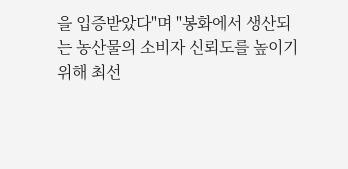을 입증받았다"며 "봉화에서 생산되는 농산물의 소비자 신뢰도를 높이기 위해 최선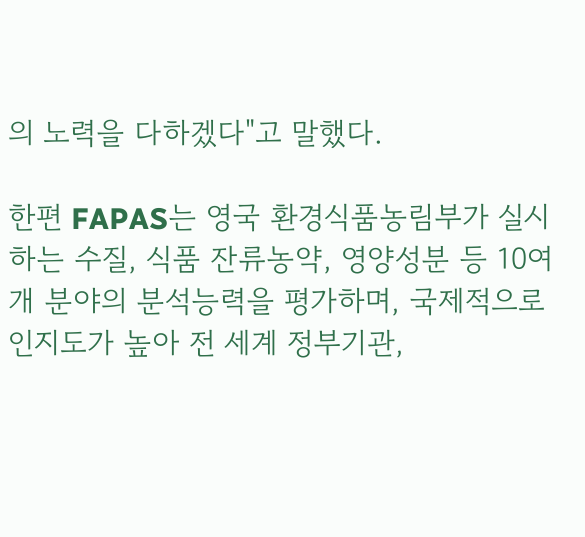의 노력을 다하겠다"고 말했다.

한편 FAPAS는 영국 환경식품농림부가 실시하는 수질, 식품 잔류농약, 영양성분 등 10여 개 분야의 분석능력을 평가하며, 국제적으로 인지도가 높아 전 세계 정부기관,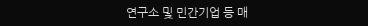연구소 및 민간기업 등 매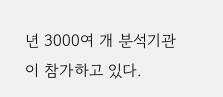년 3000여 개 분석기관이 참가하고 있다.